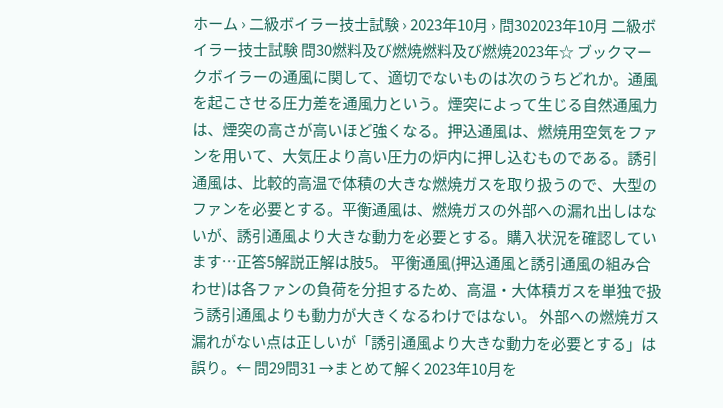ホーム › 二級ボイラー技士試験 › 2023年10月 › 問302023年10月 二級ボイラー技士試験 問30燃料及び燃焼燃料及び燃焼2023年☆ ブックマークボイラーの通風に関して、適切でないものは次のうちどれか。通風を起こさせる圧力差を通風力という。煙突によって生じる自然通風力は、煙突の高さが高いほど強くなる。押込通風は、燃焼用空気をファンを用いて、大気圧より高い圧力の炉内に押し込むものである。誘引通風は、比較的高温で体積の大きな燃焼ガスを取り扱うので、大型のファンを必要とする。平衡通風は、燃焼ガスの外部への漏れ出しはないが、誘引通風より大きな動力を必要とする。購入状況を確認しています…正答5解説正解は肢5。 平衡通風(押込通風と誘引通風の組み合わせ)は各ファンの負荷を分担するため、高温・大体積ガスを単独で扱う誘引通風よりも動力が大きくなるわけではない。 外部への燃焼ガス漏れがない点は正しいが「誘引通風より大きな動力を必要とする」は誤り。← 問29問31 →まとめて解く2023年10月を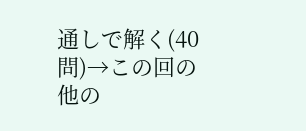通しで解く(40問)→この回の他の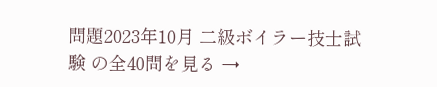問題2023年10月 二級ボイラー技士試験 の全40問を見る →